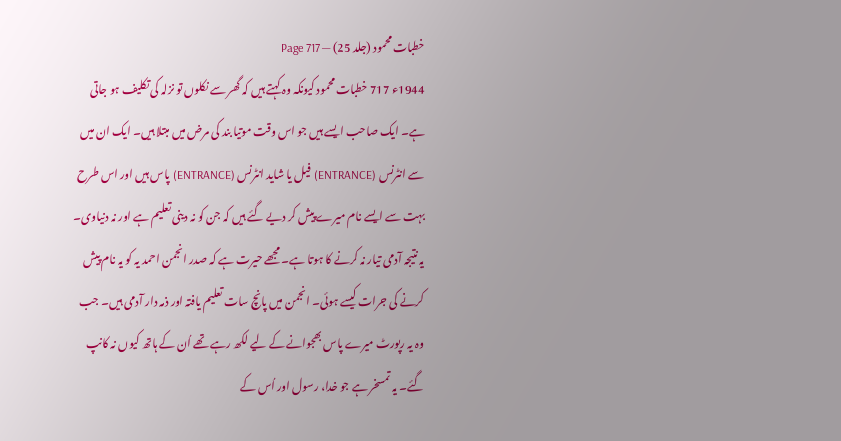خطبات محمود (جلد 25) — Page 717
1944ء 717 خطبات محمود کیونکہ وہ کہتے ہیں کہ گھر سے نکلوں تو نزلہ کی تکلیف ہو جاتی ہے۔ ایک صاحب ایسے ہیں جو اس وقت موتیا بند کی مرض میں مبتلا ہیں۔ ایک ان میں سے انٹرنس (ENTRANCE) فیل یا شاید انٹرنس (ENTRANCE) پاس ہیں اور اس طرح بہت سے ایسے نام میرے پیش کر دیے گئے ہیں کہ جن کو نہ دینی تعلیم ہے اور نہ دنیاوی۔ یہ نتیجہ آدمی تیار نہ کرنے کا ہوتا ہے۔ مجھے حیرت ہے کہ صدر انجمن احمد یہ کو یہ نام پیش کرنے کی جرات کیسے ہوئی۔ انجمن میں پانچ سات تعلیم یافتہ اور ذمہ دار آدمی ہیں۔ جب وہ یہ رپورٹ میرے پاس بھجوانے کے لیے لکھ رہے تھے اُن کے ہاتھ کیوں نہ کانپ گئے۔ یہ تمسخر ہے جو خدا، رسول اور اُس کے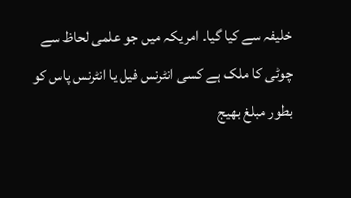خلیفہ سے کیا گیا۔ امریکہ میں جو علمی لحاظ سے چوٹی کا ملک ہے کسی انٹرنس فیل یا انٹرنس پاس کو بطور مبلغ بھیج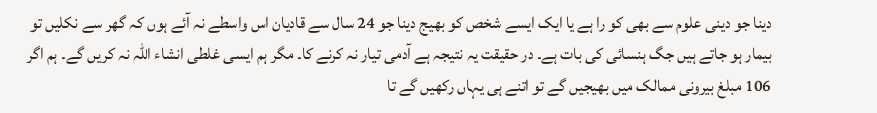دینا جو دینی علوم سے بھی کو را ہے یا ایک ایسے شخص کو بھیج دینا جو 24 سال سے قادیان اس واسطے نہ آئے ہوں کہ گھر سے نکلیں تو بیمار ہو جاتے ہیں جگ ہنسائی کی بات ہے۔ در حقیقت یہ نتیجہ ہے آدمی تیار نہ کرنے کا۔ مگر ہم ایسی غلطی انشاء اللہ نہ کریں گے۔ ہم اگر 106 مبلغ بیرونی ممالک میں بھیجیں گے تو اتنے ہی یہاں رکھیں گے تا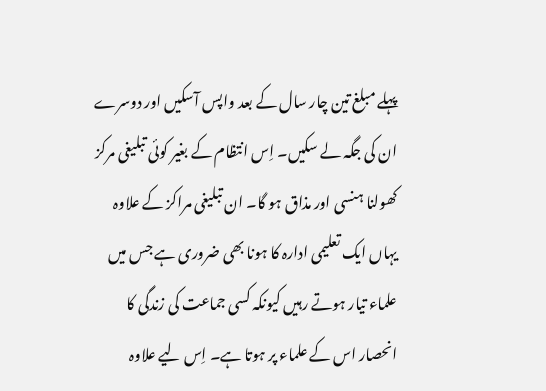پہلے مبلغ تین چار سال کے بعد واپس آسکیں اور دوسرے ان کی جگہ لے سکیں۔ اِس انتظام کے بغیر کوئی تبلیغی مرکز کھولنا ہنسی اور مذاق ہو گا۔ ان تبلیغی مراکز کے علاوہ یہاں ایک تعلیمی ادارہ کا ہونا بھی ضروری ہے جس میں علماء تیار ہوتے رہیں کیونکہ کسی جماعت کی زندگی کا انحصار اس کے علماء پر ہوتا ہے۔ اِس لیے علاوہ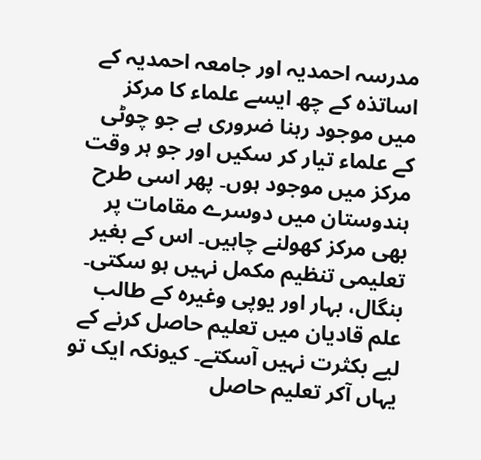مدرسہ احمدیہ اور جامعہ احمدیہ کے اساتذہ کے چھ ایسے علماء کا مرکز میں موجود رہنا ضروری ہے جو چوٹی کے علماء تیار کر سکیں اور جو ہر وقت مرکز میں موجود ہوں۔ پھر اسی طرح ہندوستان میں دوسرے مقامات پر بھی مرکز کھولنے چاہیں۔ اس کے بغیر تعلیمی تنظیم مکمل نہیں ہو سکتی۔ بنگال، بہار اور یوپی وغیرہ کے طالب علم قادیان میں تعلیم حاصل کرنے کے لیے بکثرت نہیں آسکتے۔ کیونکہ ایک تو یہاں آکر تعلیم حاصل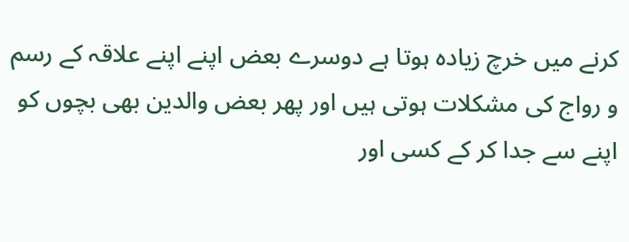کرنے میں خرچ زیادہ ہوتا ہے دوسرے بعض اپنے اپنے علاقہ کے رسم و رواج کی مشکلات ہوتی ہیں اور پھر بعض والدین بھی بچوں کو اپنے سے جدا کر کے کسی اور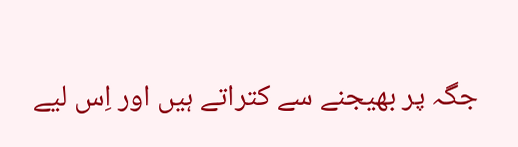جگہ پر بھیجنے سے کتراتے ہیں اور اِس لیے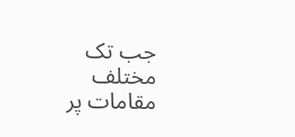جب تک مختلف مقامات پر